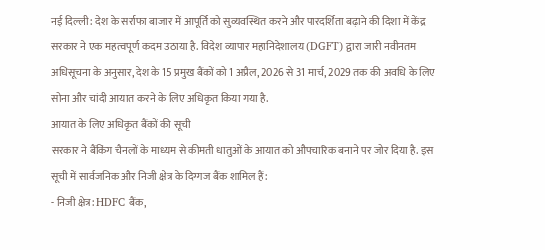नई दिल्ली: देश के सर्राफा बाजार में आपूर्ति को सुव्यवस्थित करने और पारदर्शिता बढ़ाने की दिशा में केंद्र सरकार ने एक महत्वपूर्ण कदम उठाया है. विदेश व्यापार महानिदेशालय (DGFT) द्वारा जारी नवीनतम अधिसूचना के अनुसार, देश के 15 प्रमुख बैंकों को 1 अप्रैल, 2026 से 31 मार्च, 2029 तक की अवधि के लिए सोना और चांदी आयात करने के लिए अधिकृत किया गया है.
आयात के लिए अधिकृत बैंकों की सूची
सरकार ने बैंकिंग चैनलों के माध्यम से कीमती धातुओं के आयात को औपचारिक बनाने पर जोर दिया है. इस सूची में सार्वजनिक और निजी क्षेत्र के दिग्गज बैंक शामिल हैं:
- निजी क्षेत्र: HDFC बैंक,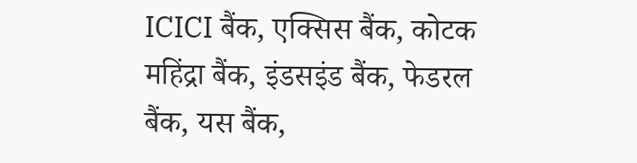ICICI बैंक, एक्सिस बैंक, कोटक महिंद्रा बैंक, इंडसइंड बैंक, फेडरल बैंक, यस बैंक,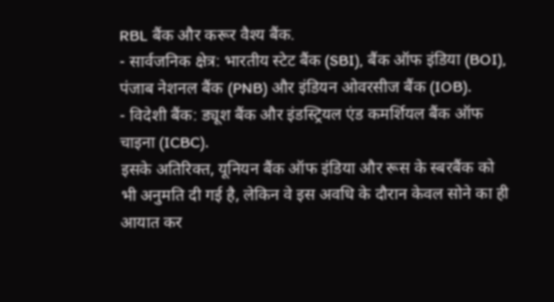RBL बैंक और करूर वैश्य बैंक.
- सार्वजनिक क्षेत्र: भारतीय स्टेट बैंक (SBI), बैंक ऑफ इंडिया (BOI), पंजाब नेशनल बैंक (PNB) और इंडियन ओवरसीज बैंक (IOB).
- विदेशी बैंक: ड्यूश बैंक और इंडस्ट्रियल एंड कमर्शियल बैंक ऑफ चाइना (ICBC).
इसके अतिरिक्त, यूनियन बैंक ऑफ इंडिया और रूस के स्बरबैंक को भी अनुमति दी गई है, लेकिन वे इस अवधि के दौरान केवल सोने का ही आयात कर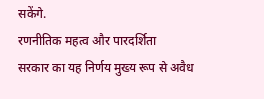सकेंगे.
रणनीतिक महत्व और पारदर्शिता
सरकार का यह निर्णय मुख्य रूप से अवैध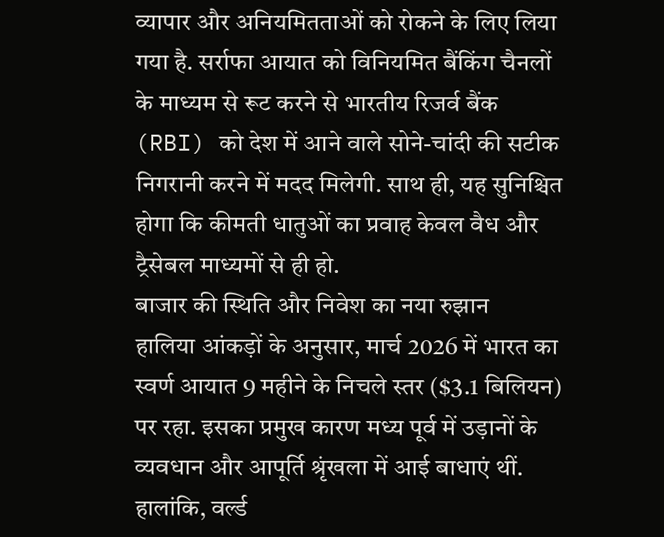व्यापार और अनियमितताओं को रोकने के लिए लिया गया है. सर्राफा आयात को विनियमित बैंकिंग चैनलों के माध्यम से रूट करने से भारतीय रिजर्व बैंक (RBI) को देश में आने वाले सोने-चांदी की सटीक निगरानी करने में मदद मिलेगी. साथ ही, यह सुनिश्चित होगा कि कीमती धातुओं का प्रवाह केवल वैध और ट्रैसेबल माध्यमों से ही हो.
बाजार की स्थिति और निवेश का नया रुझान
हालिया आंकड़ों के अनुसार, मार्च 2026 में भारत का स्वर्ण आयात 9 महीने के निचले स्तर ($3.1 बिलियन) पर रहा. इसका प्रमुख कारण मध्य पूर्व में उड़ानों के व्यवधान और आपूर्ति श्रृंखला में आई बाधाएं थीं. हालांकि, वर्ल्ड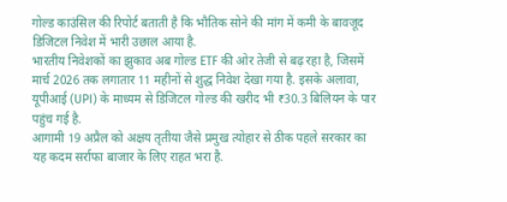गोल्ड काउंसिल की रिपोर्ट बताती है कि भौतिक सोने की मांग में कमी के बावजूद डिजिटल निवेश में भारी उछाल आया है.
भारतीय निवेशकों का झुकाव अब गोल्ड ETF की ओर तेजी से बढ़ रहा है, जिसमें मार्च 2026 तक लगातार 11 महीनों से शुद्ध निवेश देखा गया है. इसके अलावा, यूपीआई (UPI) के माध्यम से डिजिटल गोल्ड की खरीद भी ₹30.3 बिलियन के पार पहुंच गई है.
आगामी 19 अप्रैल को अक्षय तृतीया जैसे प्रमुख त्योहार से ठीक पहले सरकार का यह कदम सर्राफा बाजार के लिए राहत भरा है.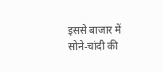इससे बाजार में सोने-चांदी की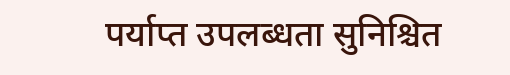पर्याप्त उपलब्धता सुनिश्चित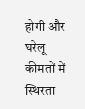होगी और घरेलू कीमतों में स्थिरता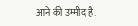आने की उम्मीद है.